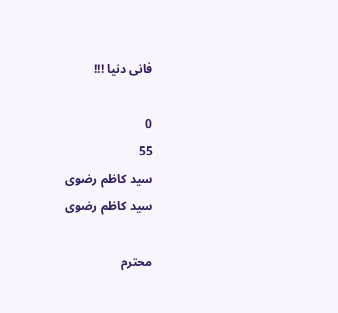فانی دنیا !!!

0
55
سید کاظم رضوی
سید کاظم رضوی

محترم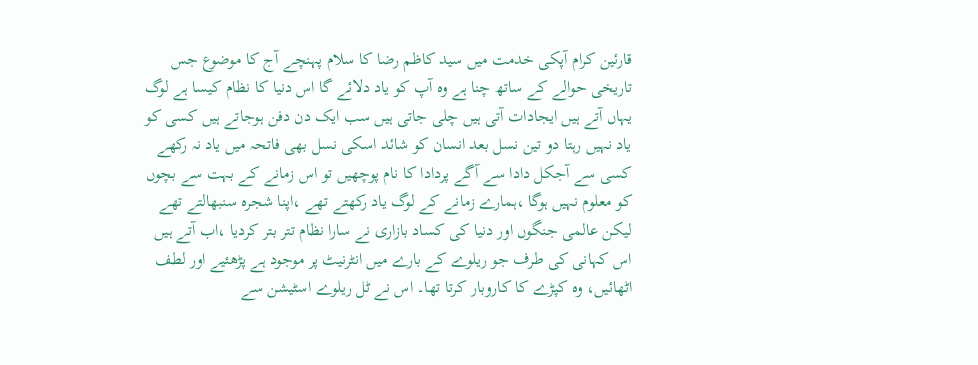قارئین کرام آپکی خدمت میں سید کاظم رضا کا سلام پہنچے آج کا موضوع جس تاریخی حوالے کے ساتھ چنا ہے وہ آپ کو یاد دلائے گا اس دنیا کا نظام کیسا ہے لوگ یہاں آتے ہیں ایجادات آتی ہیں چلی جاتی ہیں سب ایک دن دفن ہوجاتے ہیں کسی کو یاد نہیں رہتا دو تین نسل بعد انسان کو شائد اسکی نسل بھی فاتحہ میں یاد نہ رکھے کسی سے آجکل دادا سے آگے پردادا کا نام پوچھیں تو اس زمانے کے بہت سے بچوں کو معلوم نہیں ہوگا ،ہمارے زمانے کے لوگ یاد رکھتے تھے ،اپنا شجرہ سنبھالتے تھے لیکن عالمی جنگوں اور دنیا کی کساد بازاری نے سارا نظام تتر بتر کردیا ،اب آتے ہیں اس کہانی کی طرف جو ریلوے کے بارے میں انٹرنیٹ پر موجود ہے پڑھئیے اور لطف اٹھائیں، وہ کپڑے کا کاروبار کرتا تھا۔ اس نے ٹل ریلوے اسٹیشن سے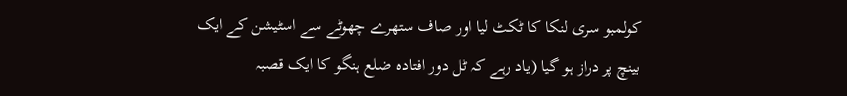کولمبو سری لنکا کا ٹکٹ لیا اور صاف ستھرے چھوٹے سے اسٹیشن کے ایک بینچ پر دراز ہو گیا (یاد رہے کہ ٹل دور افتادہ ضلع ہنگو کا ایک قصبہ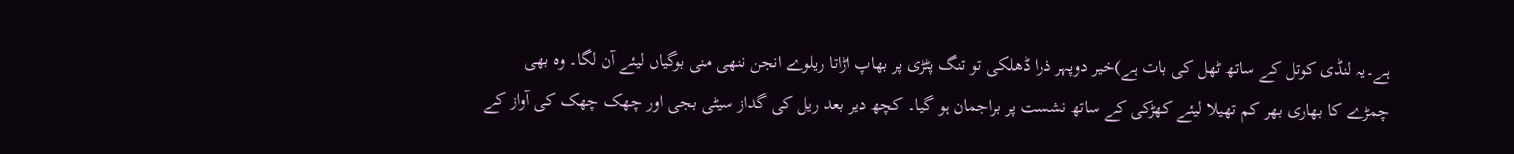ہے۔یہ لنڈی کوتل کے ساتھ ٹھل کی بات ہے)خیر دوپہر ذرا ڈھلکی تو تنگ پٹڑی پر بھاپ اڑاتا ریلوے انجن ننھی منی بوگیاں لیئے آن لگا۔ وہ بھی چمڑے کا بھاری بھر کم تھیلا لیئے کھڑکی کے ساتھ نشست پر براجمان ہو گیا۔ کچھ دیر بعد ریل کی گداز سیٹی بجی اور چھک چھک کی آواز کے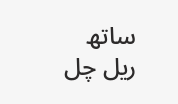ساتھ ریل چل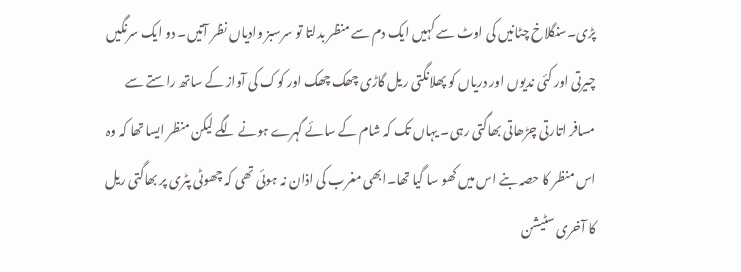پڑی۔سنگلاخ چٹانیں کی اوٹ سے کہیں ایک دم سے منظر بدلتا تو سرسبز وادیاں نظر آتیں۔ دو ایک سرنگیں چیرتی اور کئی ندیوں اور دریاں کو پھلانگتی ریل گاڑی چھک چھک اور کوک کی آواز کے ساتھ راستے سے مسافر اتارتی چڑھاتی بھاگتی رہی۔ یہاں تک کہ شام کے سائے گہرے ہونے لگے لیکن منظر ایسا تھا کہ وہ اس منظر کا حصہ بنے اس میں کھو سا گیا تھا۔ابھی مغرب کی اذان نہ ہوئی تھی کہ چھوٹی پٹری پر بھاگتی ریل کا آخری سٹیشن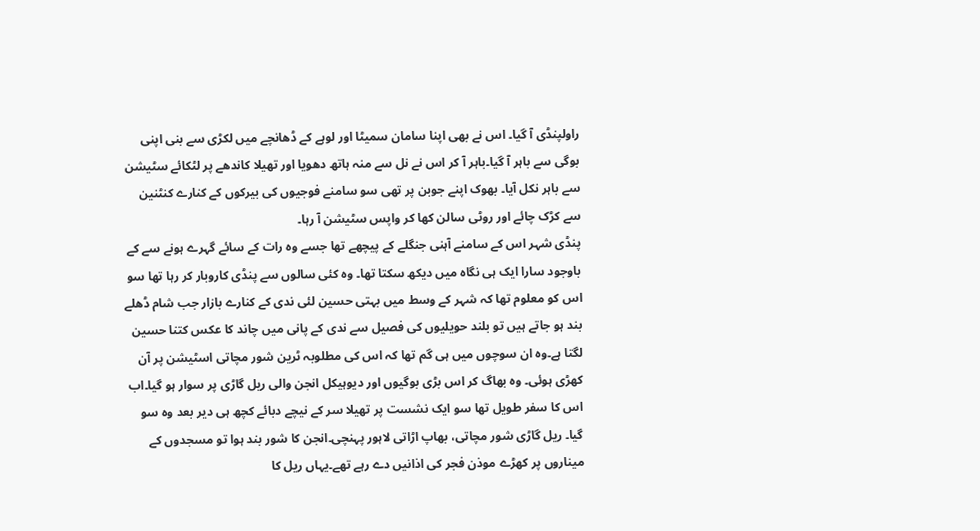راولپنڈی آ گیا۔ اس نے بھی اپنا سامان سمیٹا اور لوہے کے ڈھانچے میں لکڑی سے بنی اپنی بوگی سے باہر آ گیا۔باہر آ کر اس نے نل سے منہ ہاتھ دھویا اور تھیلا کاندھے پر لٹکائے سٹیشن سے باہر نکل آیا۔ بھوک اپنے جوبن پر تھی سو سامنے فوجیوں کی بیرکوں کے کنارے کنٹنین سے کڑک چائے اور روٹی سالن کھا کر واپس سٹیشن آ رہا۔
پنڈی شہر اس کے سامنے آہنی جنگلے کے پیچھے تھا جسے وہ رات کے سائے گہرے ہونے سے کے باوجود سارا ایک ہی نگاہ میں دیکھ سکتا تھا۔ وہ کئی سالوں سے پنڈی کاروبار کر رہا تھا سو اس کو معلوم تھا کہ شہر کے وسط میں بہتی حسین لئی ندی کے کنارے بازار جب شام ڈھلے بند ہو جاتے ہیں تو بلند حویلیوں کی فصیل سے ندی کے پانی میں چاند کا عکس کتنا حسین لگتا ہے۔وہ ان سوچوں میں ہی گم تھا کہ اس کی مطلوبہ ٹرین شور مچاتی اسٹیشن پر آن کھڑی ہوئی۔ وہ بھاگ کر اس بڑی بوگیوں اور دیوہیکل انجن والی ریل گاڑی پر سوار ہو گیا۔اب اس کا سفر طویل تھا سو ایک نشست پر تھیلا سر کے نیچے دبائے کچھ ہی دیر بعد وہ سو گیا۔ ریل گاڑی شور مچاتی، بھاپ اڑاتی لاہور پہنچی۔انجن کا شور بند ہوا تو مسجدوں کے میناروں پر کھڑے موذن فجر کی اذانیں دے رہے تھے۔یہاں ریل کا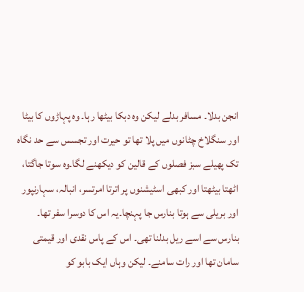انجن بدلا۔ مسافر بدلے لیکن وہ دبکا بیٹھا رہا۔ وہ پہاڑوں کا بیٹا اور سنگلاخ چٹانوں میں پلا تھا تو حیرت اور تجسس سے حد نگاہ تک پھیلے سبز فصلوں کے قالین کو دیکھنے لگا۔وہ سوتا جاگتا، اٹھتا بیٹھتا اور کبھی اسٹیشنوں پر اترتا امرتسر، انبالہ، سہارنپور اور بریلی سے ہوتا بنارس جا پہنچا۔یہ اس کا دوسرا سفر تھا۔ بنارس سے اسے ریل بدلنا تھی۔ اس کے پاس نقدی اور قیمتی سامان تھا اور رات سامنے۔ لیکن وہاں ایک بابو کو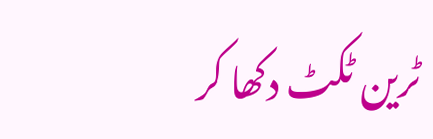ٹرین ٹکٹ دکھا کر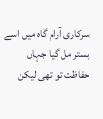سرکاری آرام گاہ میں اسے بستر مل گیا جہاں حفاظت تو تھی لیکن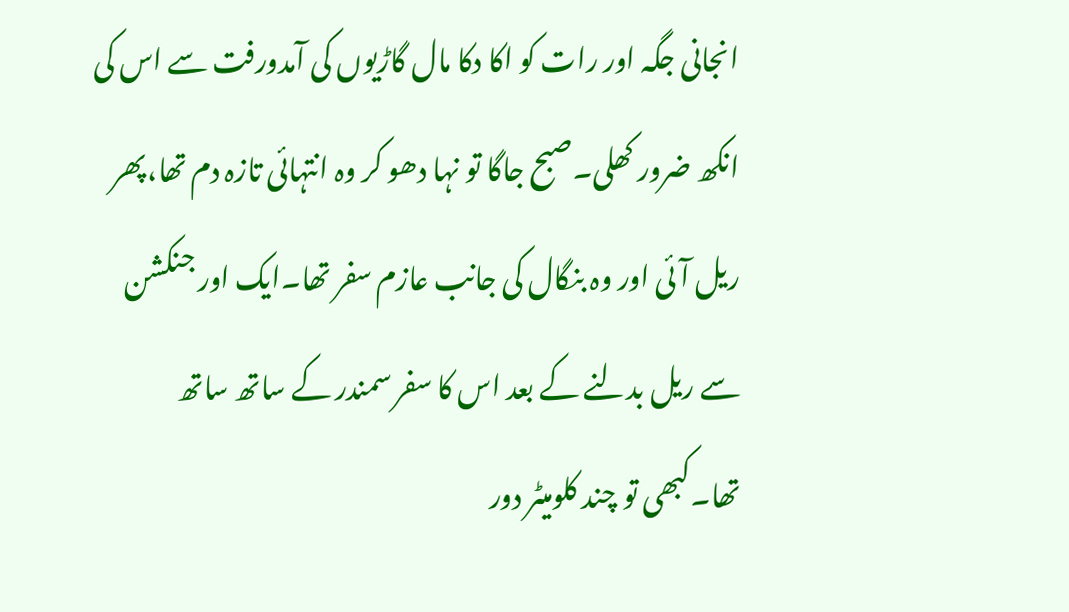انجانی جگہ اور رات کو اکا دکا مال گاڑیوں کی آمدورفت سے اس کی انکھ ضرور کھلی۔صبح جاگا تو نہا دھو کر وہ انتہائی تازہ دم تھا،پھر ریل آئی اور وہ بنگال کی جانب عازم سفر تھا۔ایک اور جنکشن سے ریل بدلنے کے بعد اس کا سفر سمندر کے ساتھ ساتھ تھا۔کبھی تو چند کلومیٹر دور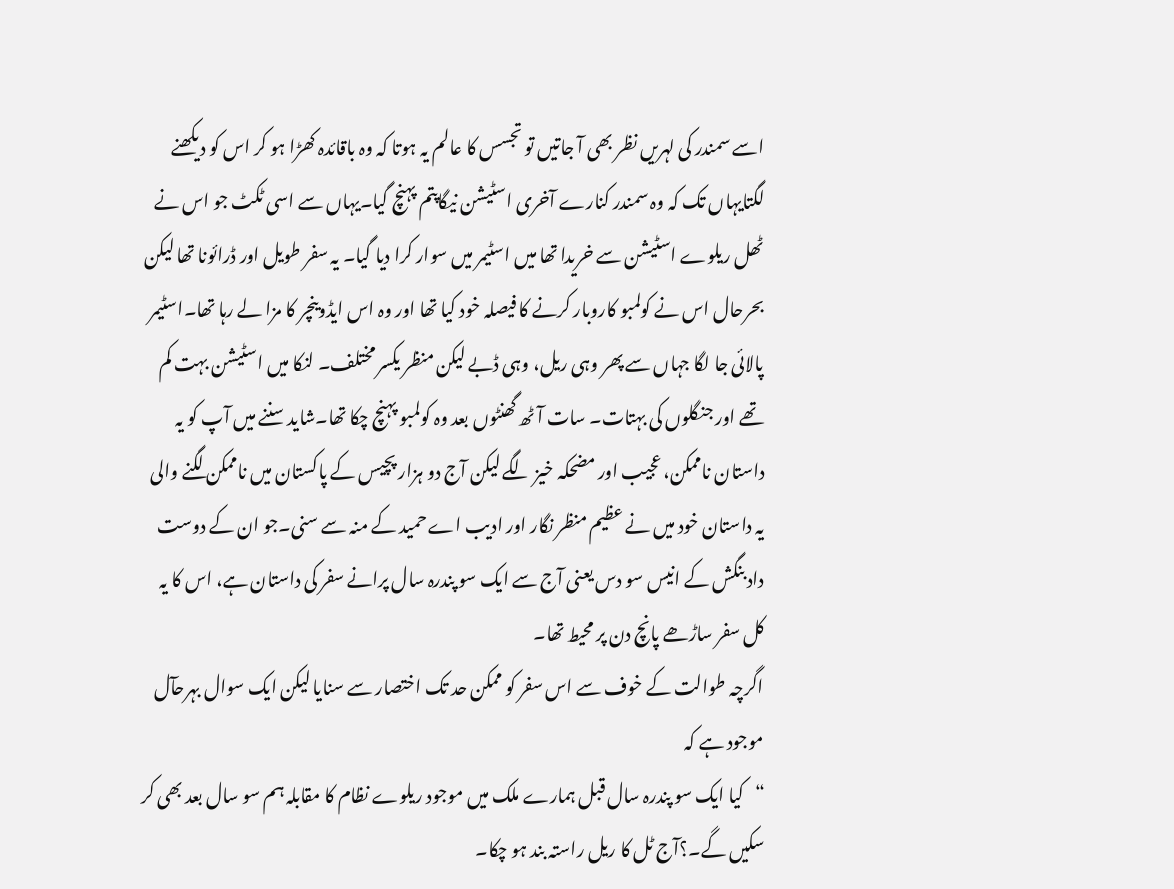اسے سمندر کی لہریں نظر بھی آ جاتیں تو تجسس کا عالم یہ ہوتا کہ وہ باقائدہ کھڑا ہو کر اس کو دیکھنے لگتایہاں تک کہ وہ سمندر کنارے آخری اسٹیشن نیگاپتم پہنچ گیا۔یہاں سے اسی ٹکٹ جو اس نے ٹھل ریلوے اسٹیشن سے خریدا تھا میں اسٹیمر میں سوار کرا دیا گیا۔ یہ سفر طویل اور ڈرائونا تھا لیکن بحرحال اس نے کولمبو کاروبار کرنے کا فیصلہ خود کیا تھا اور وہ اس ایڈوینچر کا مزا لے رہا تھا۔اسٹیمر پالائی جا لگا جہاں سے پھر وہی ریل، وہی ڈبے لیکن منظر یکسر مختلف۔ لنکا میں اسٹیشن بہت کم تھے اور جنگلوں کی بہتات۔ سات آٹھ گھنٹوں بعد وہ کولمبو پہنچ چکا تھا۔شاید سننے میں آپ کو یہ داستان ناممکن، عجیب اور مضحکہ خیز لگے لیکن آج دو ہزار پچیس کے پاکستان میں ناممکن لگنے والی یہ داستان خود میں نے عظیم منظر نگار اور ادیب اے حمید کے منہ سے سنی۔جو ان کے دوست داد بنگش کے انیس سو دس یعنی آج سے ایک سو پندرہ سال پرانے سفر کی داستان ہے، اس کا یہ کل سفر ساڑھے پانچ دن پر محیط تھا۔
اگرچہ طوالت کے خوف سے اس سفر کو ممکن حد تک اختصار سے سنایا لیکن ایک سوال بہرحآل موجود ہے کہ
“کیا ایک سو پندرہ سال قبل ہمارے ملک میں موجود ریلوے نظام کا مقابلہ ہم سو سال بعد بھی کر سکیں گے۔؟آج ٹل کا ریل راستہ بند ہو چکا۔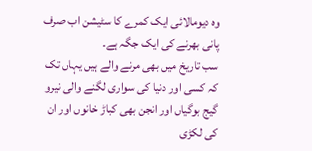وہ دیومالائی ایک کمرے کا سٹیشن اب صرف پانی بھرنے کی ایک جگہ ہے۔
سب تاریخ میں بھی مرنے والے ہیں یہاں تک کہ کسی اور دنیا کی سواری لگنے والی نیرو گیج بوگیاں اور انجن بھی کباڑ خانوں اور ان کی لکڑی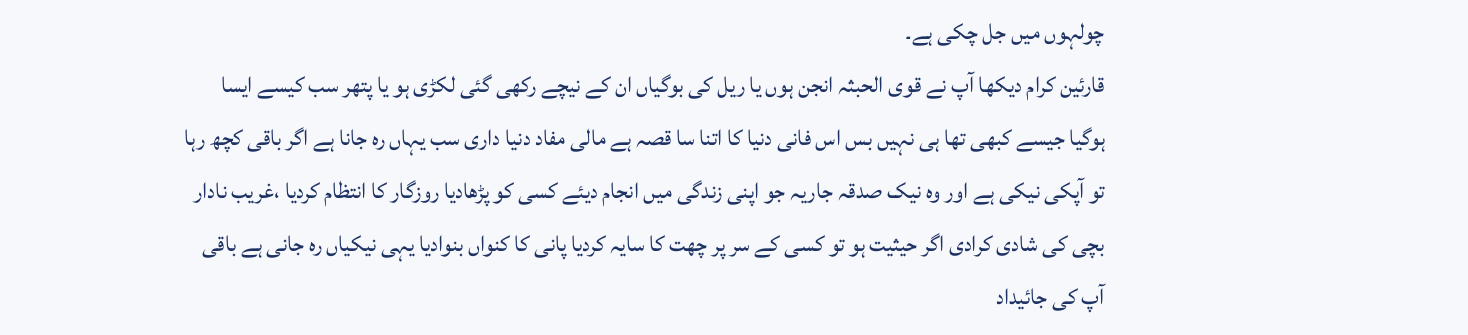چولہوں میں جل چکی ہے۔
قارئین کرام دیکھا آپ نے قوی الحبثہ انجن ہوں یا ریل کی بوگیاں ان کے نیچے رکھی گئی لکڑی ہو یا پتھر سب کیسے ایسا ہوگیا جیسے کبھی تھا ہی نہیں بس اس فانی دنیا کا اتنا سا قصہ ہے مالی مفاد دنیا داری سب یہاں رہ جانا ہے اگر باقی کچھ رہا تو آپکی نیکی ہے اور وہ نیک صدقہ جاریہ جو اپنی زندگی میں انجام دیئے کسی کو پڑھادیا روزگار کا انتظام کردیا ،غریب نادار بچی کی شادی کرادی اگر حیثیت ہو تو کسی کے سر پر چھت کا سایہ کردیا پانی کا کنواں بنوادیا یہی نیکیاں رہ جانی ہے باقی آپ کی جائیداد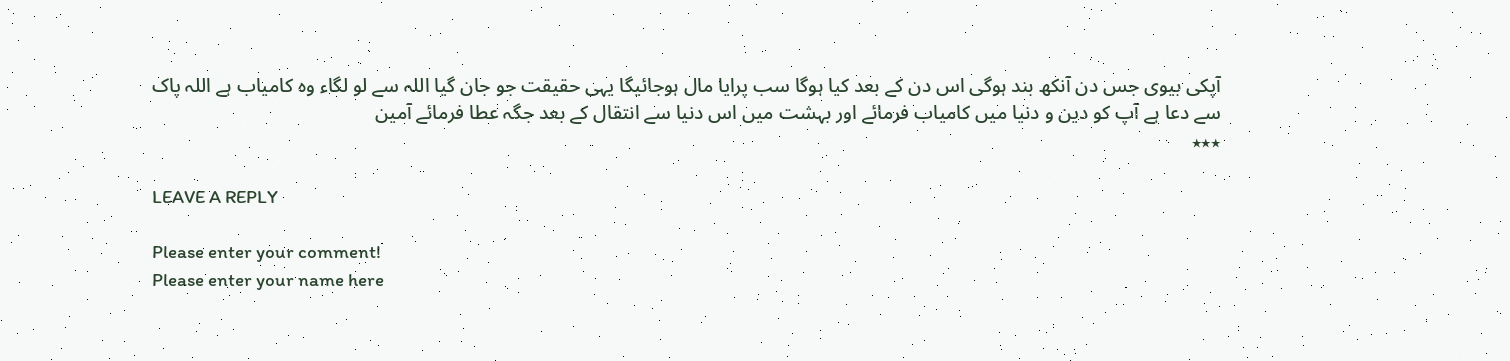آپکی بیوی جس دن آنکھ بند ہوگی اس دن کے بعد کیا ہوگا سب پرایا مال ہوجائیگا یہی حقیقت جو جان گیا اللہ سے لو لگاء وہ کامیاب ہے اللہ پاک سے دعا ہے آپ کو دین و دنیا میں کامیاب فرمائے اور بہشت میں اس دنیا سے انتقال کے بعد جگہ عطا فرمائے آمین
٭٭٭

LEAVE A REPLY

Please enter your comment!
Please enter your name here